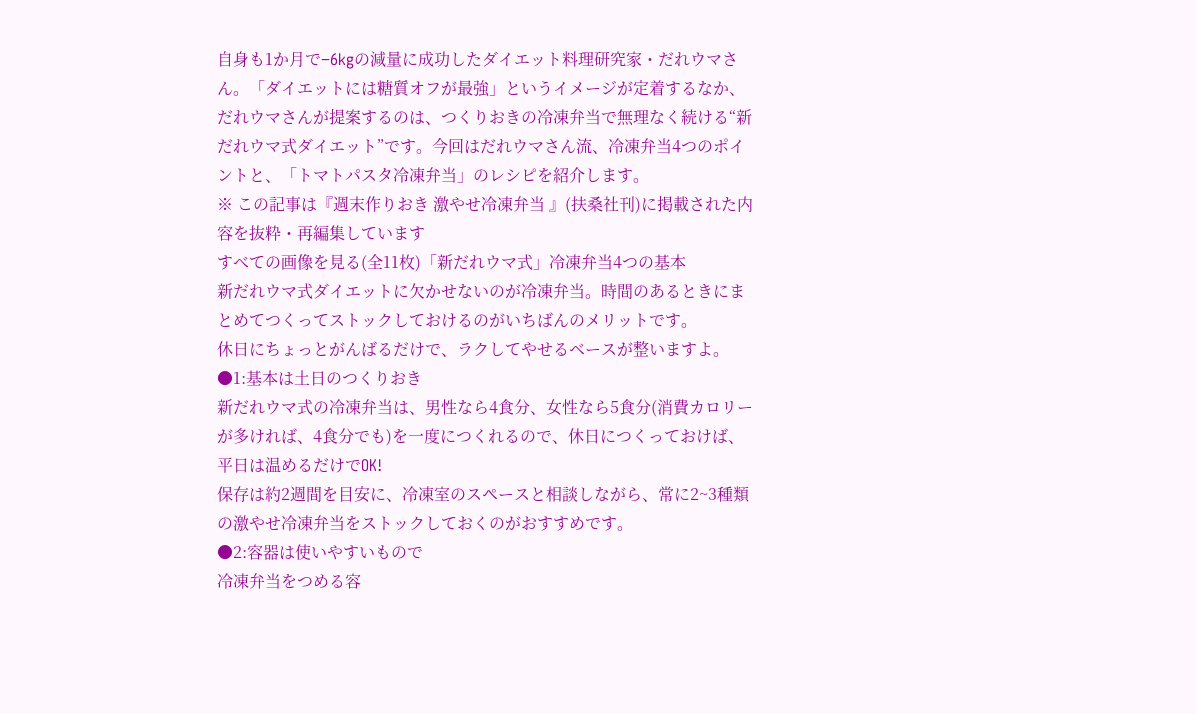自身も1か月で−6kgの減量に成功したダイエット料理研究家・だれウマさん。「ダイエットには糖質オフが最強」というイメージが定着するなか、だれウマさんが提案するのは、つくりおきの冷凍弁当で無理なく続ける“新だれウマ式ダイエット”です。今回はだれウマさん流、冷凍弁当4つのポイントと、「トマトパスタ冷凍弁当」のレシピを紹介します。
※ この記事は『週末作りおき 激やせ冷凍弁当 』(扶桑社刊)に掲載された内容を抜粋・再編集しています
すべての画像を見る(全11枚)「新だれウマ式」冷凍弁当4つの基本
新だれウマ式ダイエットに欠かせないのが冷凍弁当。時間のあるときにまとめてつくってストックしておけるのがいちばんのメリットです。
休日にちょっとがんばるだけで、ラクしてやせるベースが整いますよ。
●1:基本は土日のつくりおき
新だれウマ式の冷凍弁当は、男性なら4食分、女性なら5食分(消費カロリーが多ければ、4食分でも)を一度につくれるので、休日につくっておけば、平日は温めるだけでOK!
保存は約2週間を目安に、冷凍室のスペースと相談しながら、常に2~3種類の激やせ冷凍弁当をストックしておくのがおすすめです。
●2:容器は使いやすいもので
冷凍弁当をつめる容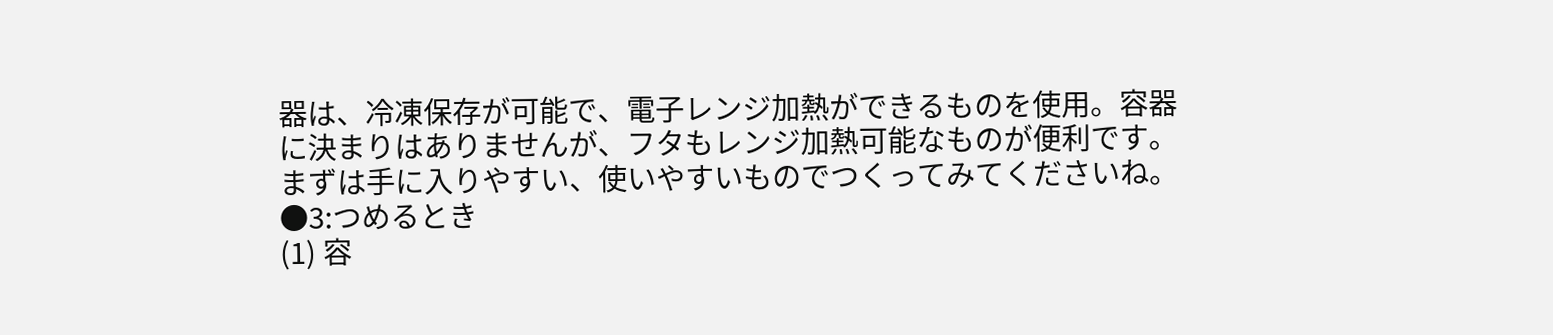器は、冷凍保存が可能で、電子レンジ加熱ができるものを使用。容器に決まりはありませんが、フタもレンジ加熱可能なものが便利です。まずは手に入りやすい、使いやすいものでつくってみてくださいね。
●3:つめるとき
(1) 容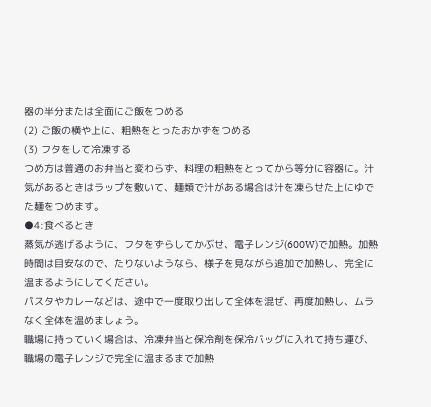器の半分または全面にご飯をつめる
(2) ご飯の横や上に、粗熱をとったおかずをつめる
(3) フタをして冷凍する
つめ方は普通のお弁当と変わらず、料理の粗熱をとってから等分に容器に。汁気があるときはラップを敷いて、麺類で汁がある場合は汁を凍らせた上にゆでた麺をつめます。
●4:食べるとき
蒸気が逃げるように、フタをずらしてかぶせ、電子レンジ(600W)で加熱。加熱時間は目安なので、たりないようなら、様子を見ながら追加で加熱し、完全に温まるようにしてください。
パスタやカレーなどは、途中で一度取り出して全体を混ぜ、再度加熱し、ムラなく全体を温めましょう。
職場に持っていく場合は、冷凍弁当と保冷剤を保冷バッグに入れて持ち運び、職場の電子レンジで完全に温まるまで加熱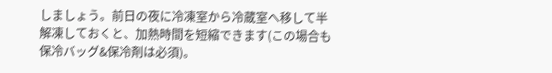しましょう。前日の夜に冷凍室から冷蔵室へ移して半解凍しておくと、加熱時間を短縮できます(この場合も保冷バッグ&保冷剤は必須)。